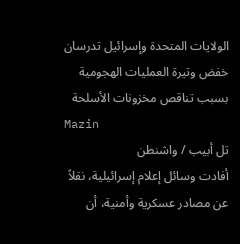الولايات المتحدة وإسرائيل تدرسان خفض وتيرة العمليات الهجومية بسبب تناقص مخزونات الأسلحة
Mazin
تل أبيب / واشنطن
أفادت وسائل إعلام إسرائيلية، نقلاً عن مصادر عسكرية وأمنية، أن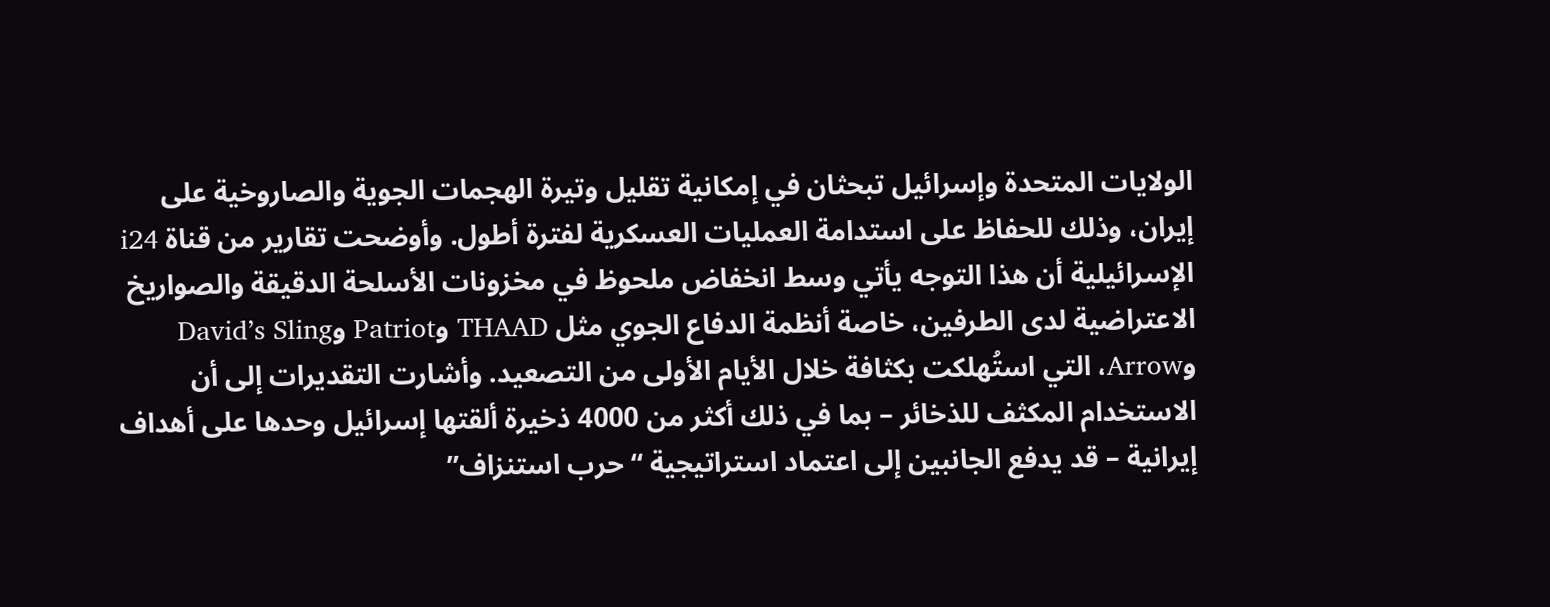الولايات المتحدة وإسرائيل تبحثان في إمكانية تقليل وتيرة الهجمات الجوية والصاروخية على إيران، وذلك للحفاظ على استدامة العمليات العسكرية لفترة أطول. وأوضحت تقارير من قناة i24 الإسرائيلية أن هذا التوجه يأتي وسط انخفاض ملحوظ في مخزونات الأسلحة الدقيقة والصواريخ الاعتراضية لدى الطرفين، خاصة أنظمة الدفاع الجوي مثل THAAD وPatriot وDavid’s Sling وArrow، التي استُهلكت بكثافة خلال الأيام الأولى من التصعيد. وأشارت التقديرات إلى أن الاستخدام المكثف للذخائر – بما في ذلك أكثر من 4000 ذخيرة ألقتها إسرائيل وحدها على أهداف إيرانية – قد يدفع الجانبين إلى اعتماد استراتيجية “حرب استنزاف”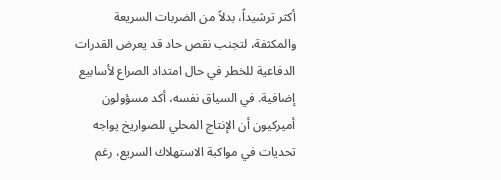أكثر ترشيداً، بدلاً من الضربات السريعة والمكثفة، لتجنب نقص حاد قد يعرض القدرات الدفاعية للخطر في حال امتداد الصراع لأسابيع إضافية. في السياق نفسه، أكد مسؤولون أميركيون أن الإنتاج المحلي للصواريخ يواجه تحديات في مواكبة الاستهلاك السريع، رغم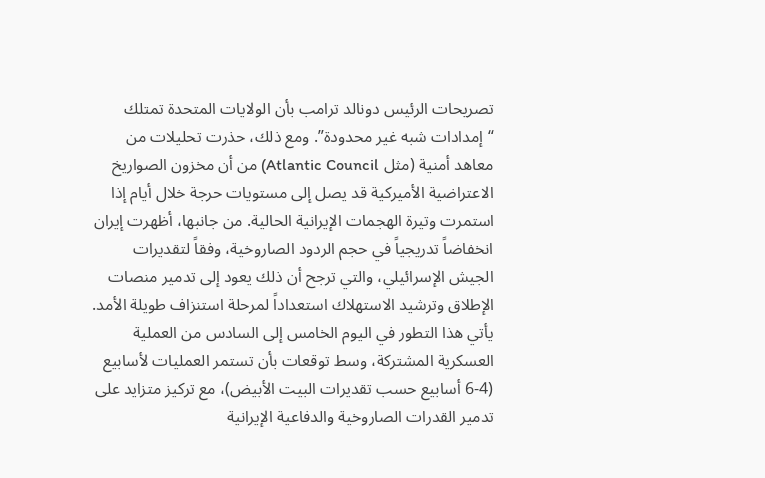تصريحات الرئيس دونالد ترامب بأن الولايات المتحدة تمتلك “إمدادات شبه غير محدودة”. ومع ذلك، حذرت تحليلات من معاهد أمنية (مثل Atlantic Council) من أن مخزون الصواريخ الاعتراضية الأميركية قد يصل إلى مستويات حرجة خلال أيام إذا استمرت وتيرة الهجمات الإيرانية الحالية. من جانبها، أظهرت إيران انخفاضاً تدريجياً في حجم الردود الصاروخية، وفقاً لتقديرات الجيش الإسرائيلي، والتي ترجح أن ذلك يعود إلى تدمير منصات الإطلاق وترشيد الاستهلاك استعداداً لمرحلة استنزاف طويلة الأمد. يأتي هذا التطور في اليوم الخامس إلى السادس من العملية العسكرية المشتركة، وسط توقعات بأن تستمر العمليات لأسابيع (4-6 أسابيع حسب تقديرات البيت الأبيض)، مع تركيز متزايد على تدمير القدرات الصاروخية والدفاعية الإيرانية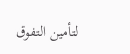لتأمين التفوق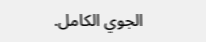الجوي الكامل.